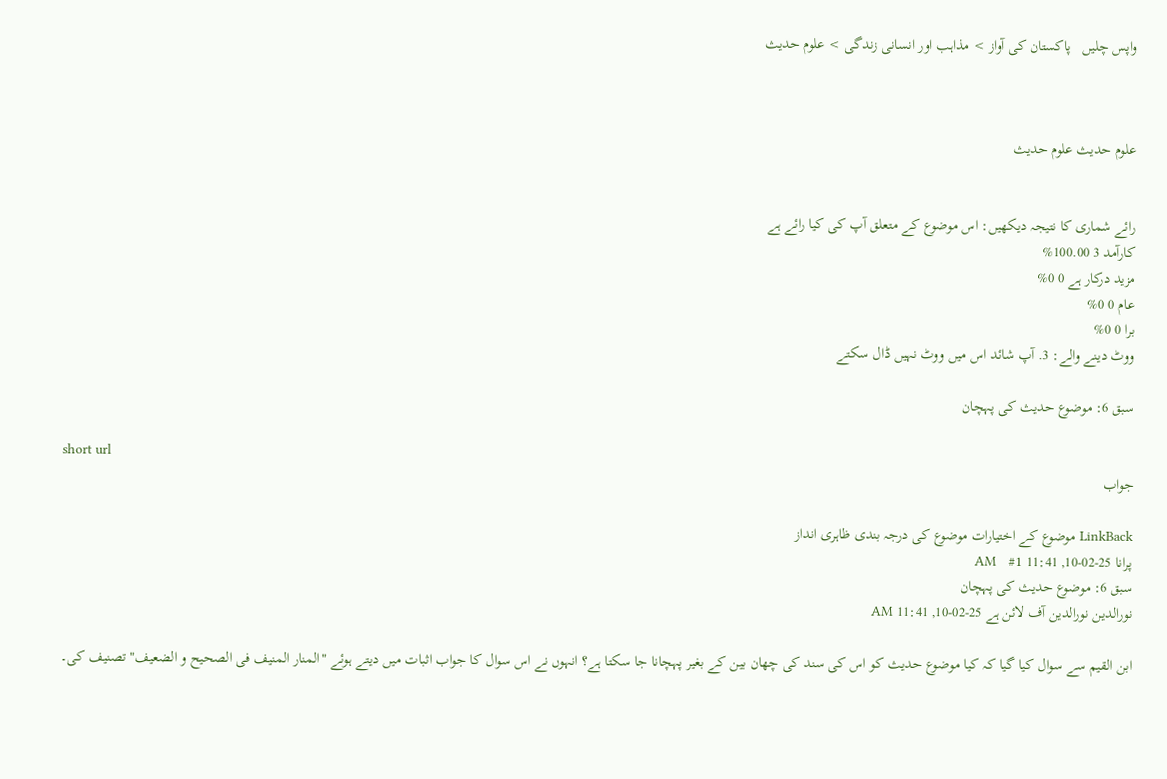واپس چلیں   پاکستان کی آواز > مذاہب اور انسانی زندگی > علوم حدیث



علوم حدیث علوم حدیث


رائے شماری کا نتیجہ دیکھیں: اس موضوع کے متعلق آپ کی کیا رائے ہے
کارآمد 3 100.00%
مزید درکار ہے 0 0%
عام 0 0%
برا 0 0%
ووٹ دینے والے: 3. آپ شائد اس میں ووٹ نہیں ڈال سکتے

سبق 6: موضوع حدیث کی پہچان

short url
جواب

LinkBack موضوع کے اختیارات موضوع کی درجہ بندی ظاہری انداز
پرانا 25-02-10, 11:41 AM   #1
سبق 6: موضوع حدیث کی پہچان
نورالدین نورالدین آف لائن ہے 25-02-10, 11:41 AM

ابن القیم سے سوال کیا گیا کہ کیا موضوع حدیث کو اس کی سند کی چھان بین کے بغیر پہچانا جا سکتا ہے؟ انہوں نے اس سوال کا جواب اثبات میں دیتے ہوئے "المنار المنیف فی الصحیح و الضعیف" تصنیف کی۔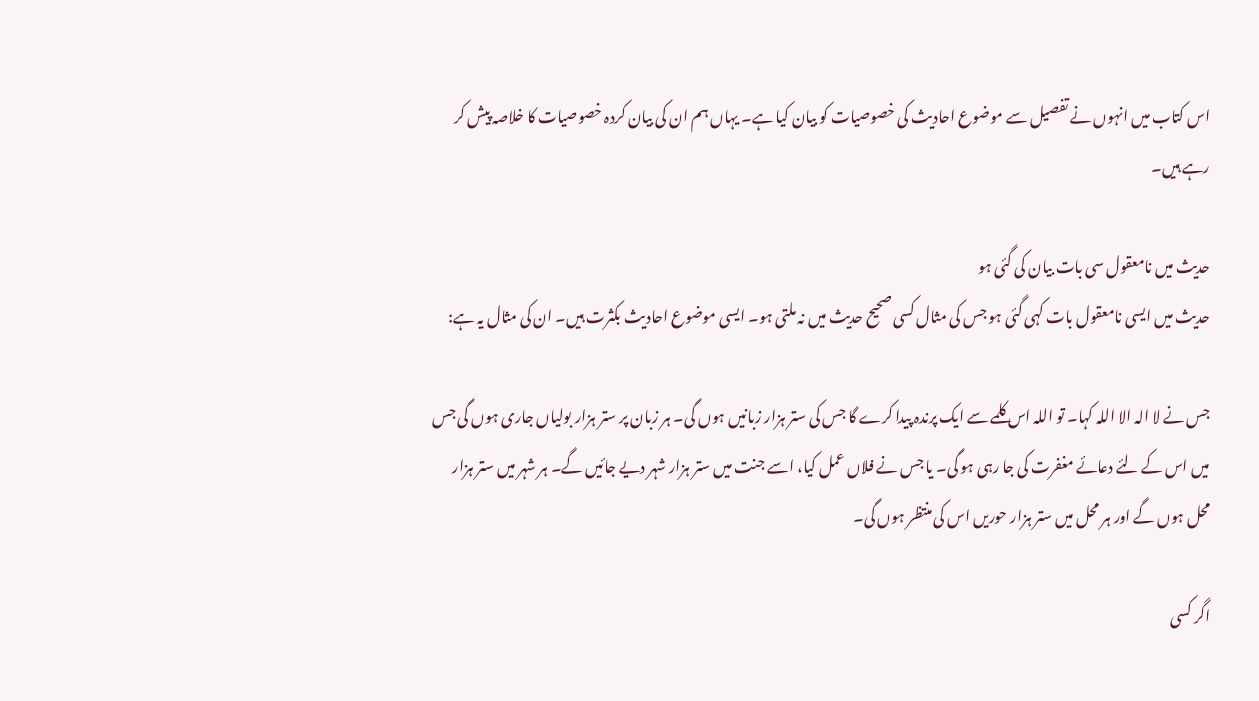اس کتاب میں انہوں نے تفصیل سے موضوع احادیث کی خصوصیات کو بیان کیا ہے۔ یہاں ہم ان کی بیان کردہ خصوصیات کا خلاصہ پیش کر رہے ہیں۔

حدیث میں نامعقول سی بات بیان کی گئی ہو
حدیث میں ایسی نامعقول بات کہی گئی ہو جس کی مثال کسی صحیح حدیث میں نہ ملتی ہو۔ ایسی موضوع احادیث بکثرت ہیں۔ ان کی مثال یہ ہے:

جس نے لا الہ الا اللہ کہا۔ تو اللہ اس کلمے سے ایک پرندہ پیدا کرے گا جس کی ستر ہزار زبانیں ہوں گی۔ ہر زبان پر ستر ہزار بولیاں جاری ہوں گی جس میں اس کے لئے دعائے مغفرت کی جا رہی ہو گی۔ یا جس نے فلاں عمل کیا، اسے جنت میں ستر ہزار شہر دیے جائیں گے۔ ہر شہر میں ستر ہزار محل ہوں گے اور ہر محل میں ستر ہزار حوریں اس کی منتظر ہوں گی۔

اگر کسی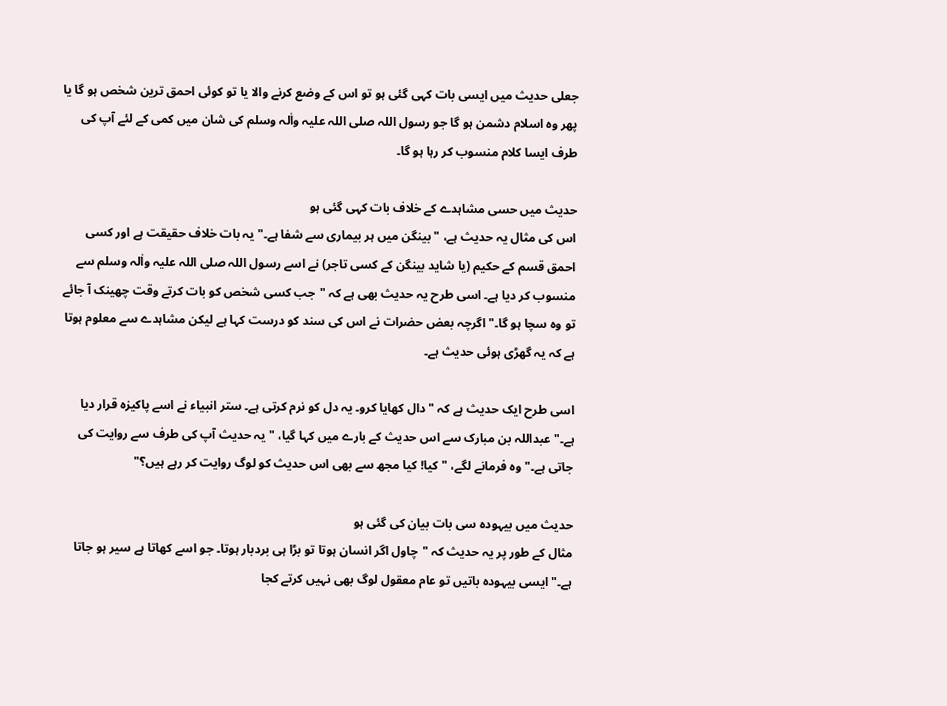جعلی حدیث میں ایسی بات کہی گئی ہو تو اس کے وضع کرنے والا یا تو کوئی احمق ترین شخص ہو گا یا پھر وہ اسلام دشمن ہو گا جو رسول اللہ صلی اللہ علیہ واٰلہ وسلم کی شان میں کمی کے لئے آپ کی طرف ایسا کلام منسوب کر رہا ہو گا۔

حدیث میں حسی مشاہدے کے خلاف بات کہی گئی ہو
اس کی مثال یہ حدیث ہے، "بینگن میں ہر بیماری سے شفا ہے۔" یہ بات خلاف حقیقت ہے اور کسی احمق قسم کے حکیم (یا شاید بینگن کے کسی تاجر) نے اسے رسول اللہ صلی اللہ علیہ واٰلہ وسلم سے منسوب کر دیا ہے۔ اسی طرح یہ حدیث بھی ہے کہ "جب کسی شخص کو بات کرتے وقت چھینک آ جائے تو وہ سچا ہو گا۔" اگرچہ بعض حضرات نے اس کی سند کو درست کہا ہے لیکن مشاہدے سے معلوم ہوتا ہے کہ یہ گھڑی ہوئی حدیث ہے۔

اسی طرح ایک حدیث ہے کہ "دال کھایا کرو۔ یہ دل کو نرم کرتی ہے۔ ستر انبیاء نے اسے پاکیزہ قرار دیا ہے۔" عبداللہ بن مبارک سے اس حدیث کے بارے میں کہا گیا، "یہ حدیث آپ کی طرف سے روایت کی جاتی ہے۔" وہ فرمانے لگے، "کیا! کیا مجھ سے بھی اس حدیث کو لوگ روایت کر رہے ہیں؟"

حدیث میں بیہودہ سی بات بیان کی گئی ہو
مثال کے طور پر یہ حدیث کہ "چاول اگر انسان ہوتا تو بڑا ہی بردبار ہوتا۔ جو اسے کھاتا ہے سیر ہو جاتا ہے۔" ایسی بیہودہ باتیں تو عام معقول لوگ بھی نہیں کرتے کجا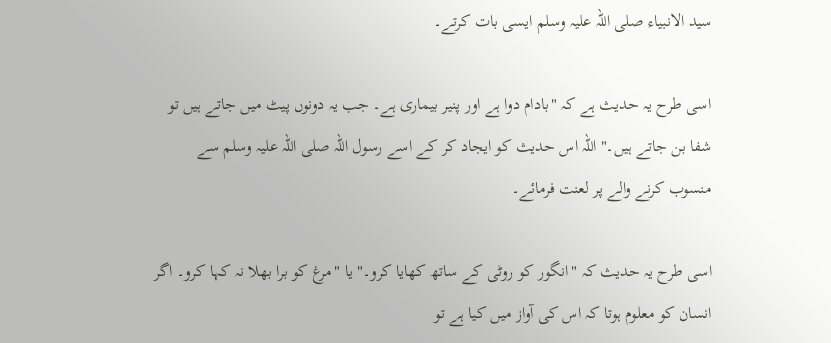سید الانبیاء صلی اللہ علیہ وسلم ایسی بات کرتے۔

اسی طرح یہ حدیث ہے کہ "بادام دوا ہے اور پنیر بیماری ہے۔ جب یہ دونوں پیٹ میں جاتے ہیں تو شفا بن جاتے ہیں۔" اللہ اس حدیث کو ایجاد کر کے اسے رسول اللہ صلی اللہ علیہ وسلم سے منسوب کرنے والے پر لعنت فرمائے۔

اسی طرح یہ حدیث کہ "انگور کو روٹی کے ساتھ کھایا کرو۔" یا "مرغ کو برا بھلا نہ کہا کرو۔ اگر انسان کو معلوم ہوتا کہ اس کی آواز میں کیا ہے تو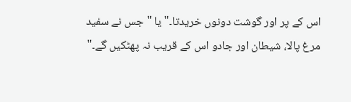اس کے پر اور گوشت دونوں خریدتا۔" یا "جس نے سفید مرغ پالا، شیطان اور جادو اس کے قریب نہ پھٹکیں گے۔"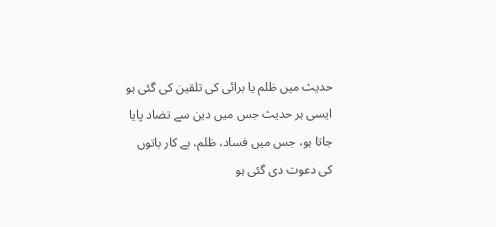حدیث میں ظلم یا برائی کی تلقین کی گئی ہو
ایسی ہر حدیث جس میں دین سے تضاد پایا جاتا ہو، جس میں فساد، ظلم، بے کار باتوں کی دعوت دی گئی ہو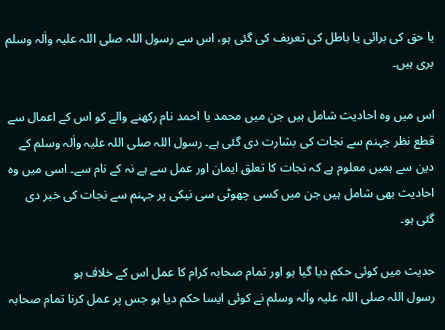یا حق کی برائی یا باطل کی تعریف کی گئی ہو، اس سے رسول اللہ صلی اللہ علیہ واٰلہ وسلم بری ہیں۔

اس میں وہ احادیث شامل ہیں جن میں محمد یا احمد نام رکھنے والے کو اس کے اعمال سے قطع نظر جہنم سے نجات کی بشارت دی گئی ہے۔ رسول اللہ صلی اللہ علیہ واٰلہ وسلم کے دین سے ہمیں معلوم ہے کہ نجات کا تعلق ایمان اور عمل سے ہے نہ کے نام سے۔ اسی میں وہ احادیث بھی شامل ہیں جن میں کسی چھوٹی سی نیکی پر جہنم سے نجات کی خبر دی گئی ہو۔

حدیث میں کوئی حکم دیا گیا ہو اور تمام صحابہ کرام کا عمل اس کے خلاف ہو
رسول اللہ صلی اللہ علیہ واٰلہ وسلم نے کوئی ایسا حکم دیا ہو جس پر عمل کرنا تمام صحابہ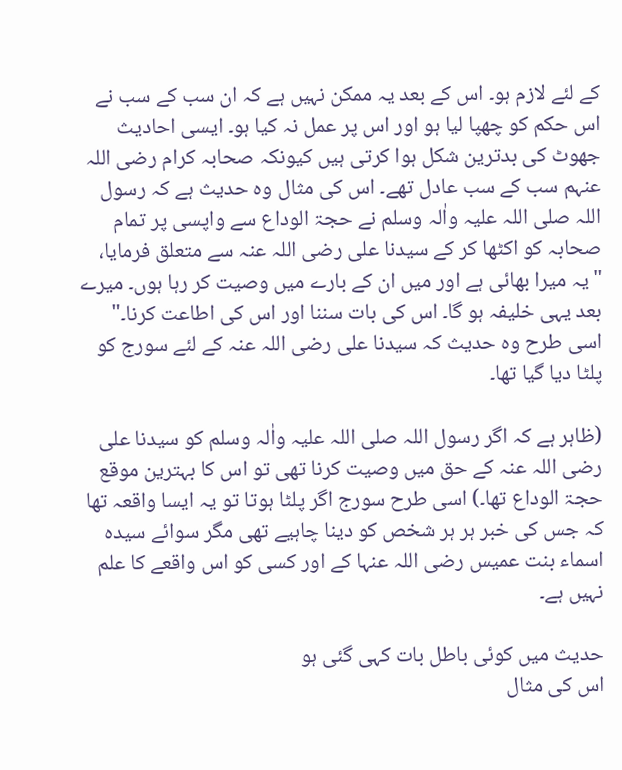کے لئے لازم ہو۔ اس کے بعد یہ ممکن نہیں ہے کہ ان سب کے سب نے اس حکم کو چھپا لیا ہو اور اس پر عمل نہ کیا ہو۔ ایسی احادیث جھوٹ کی بدترین شکل ہوا کرتی ہیں کیونکہ صحابہ کرام رضی اللہ عنہم سب کے سب عادل تھے۔ اس کی مثال وہ حدیث ہے کہ رسول اللہ صلی اللہ علیہ واٰلہ وسلم نے حجۃ الوداع سے واپسی پر تمام صحابہ کو اکٹھا کر کے سیدنا علی رضی اللہ عنہ سے متعلق فرمایا، "یہ میرا بھائی ہے اور میں ان کے بارے میں وصیت کر رہا ہوں۔ میرے بعد یہی خلیفہ ہو گا۔ اس کی بات سننا اور اس کی اطاعت کرنا۔" اسی طرح وہ حدیث کہ سیدنا علی رضی اللہ عنہ کے لئے سورج کو پلٹا دیا گیا تھا۔

(ظاہر ہے کہ اگر رسول اللہ صلی اللہ علیہ واٰلہ وسلم کو سیدنا علی رضی اللہ عنہ کے حق میں وصیت کرنا تھی تو اس کا بہترین موقع حجۃ الوداع تھا۔) اسی طرح سورج اگر پلٹا ہوتا تو یہ ایسا واقعہ تھا کہ جس کی خبر ہر ہر شخص کو دینا چاہیے تھی مگر سوائے سیدہ اسماء بنت عمیس رضی اللہ عنہا کے اور کسی کو اس واقعے کا علم نہیں ہے۔

حدیث میں کوئی باطل بات کہی گئی ہو
اس کی مثال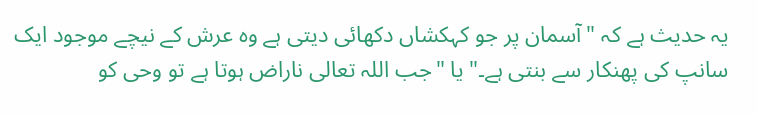یہ حدیث ہے کہ "آسمان پر جو کہکشاں دکھائی دیتی ہے وہ عرش کے نیچے موجود ایک سانپ کی پھنکار سے بنتی ہے۔" یا "جب اللہ تعالی ناراض ہوتا ہے تو وحی کو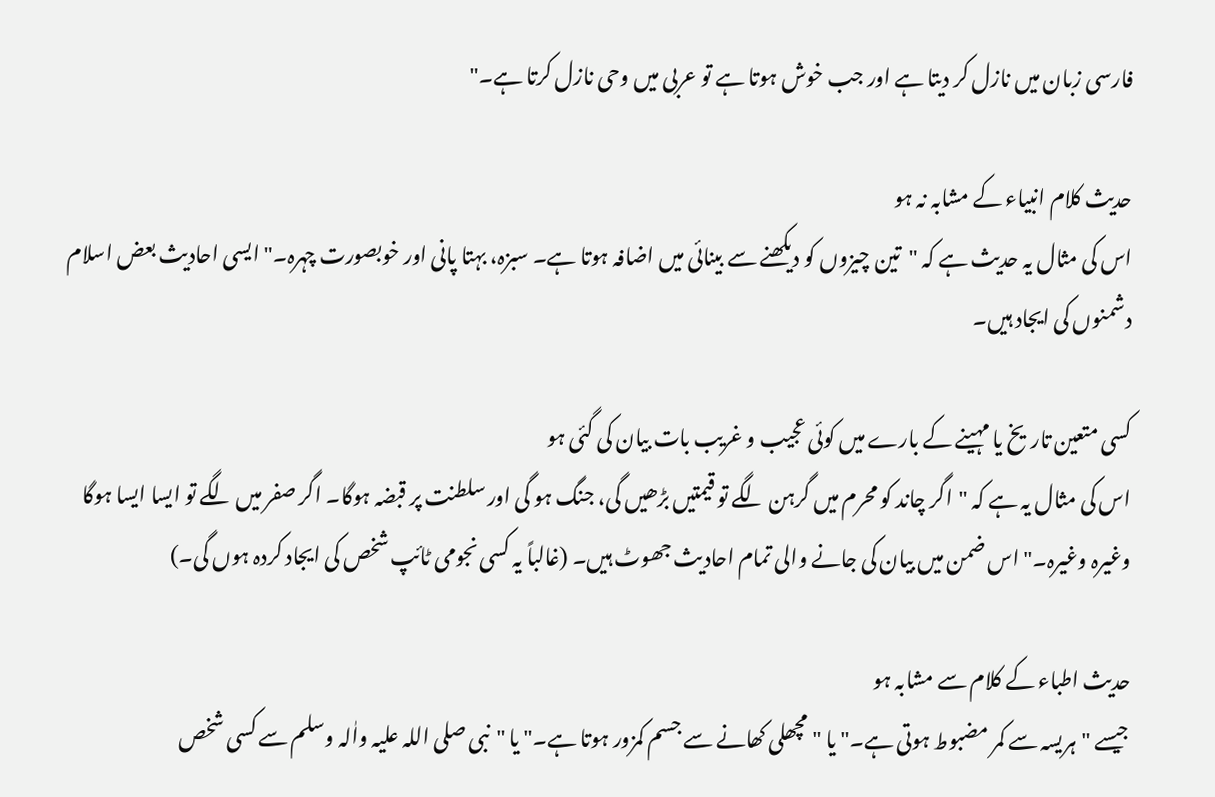فارسی زبان میں نازل کر دیتا ہے اور جب خوش ہوتا ہے تو عربی میں وحی نازل کرتا ہے۔"

حدیث کلام انبیاء کے مشابہ نہ ہو
اس کی مثال یہ حدیث ہے کہ "تین چیزوں کو دیکھنے سے بینائی میں اضافہ ہوتا ہے۔ سبزہ، بہتا پانی اور خوبصورت چہرہ۔" ایسی احادیث بعض اسلام دشمنوں کی ایجاد ہیں۔

کسی متعین تاریخ یا مہینے کے بارے میں کوئی عجیب و غریب بات بیان کی گئی ہو
اس کی مثال یہ ہے کہ "اگر چاند کو محرم میں گرہن لگے تو قیمتیں بڑھیں گی، جنگ ہو گی اور سلطنت پر قبضہ ہوگا۔ اگر صفر میں لگے تو ایسا ایسا ہوگا وغیرہ وغیرہ۔" اس ضمن میں بیان کی جانے والی تمام احادیث جھوٹ ہیں۔ (غالباً یہ کسی نجومی ٹائپ شخص کی ایجاد کردہ ہوں گی۔)

حدیث اطباء کے کلام سے مشابہ ہو
جیسے "ہریسہ سے کمر مضبوط ہوتی ہے۔" یا "مچھلی کھانے سے جسم کمزور ہوتا ہے۔" یا "نبی صلی اللہ علیہ واٰلہ وسلم سے کسی شخص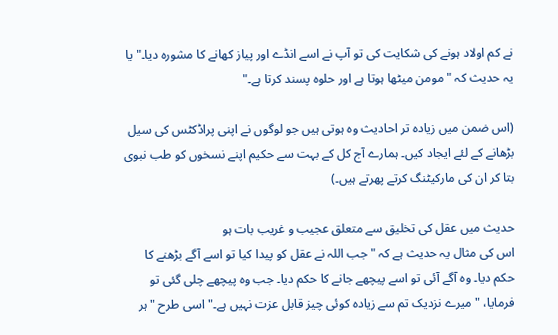نے کم اولاد ہونے کی شکایت کی تو آپ نے اسے انڈے اور پیاز کھانے کا مشورہ دیا۔" یا یہ حدیث کہ "مومن میٹھا ہوتا ہے اور حلوہ پسند کرتا ہے۔"

(اس ضمن میں زیادہ تر احادیث وہ ہوتی ہیں جو لوگوں نے اپنی پراڈکٹس کی سیل بڑھانے کے لئے ایجاد کیں۔ ہمارے آج کل کے بہت سے حکیم اپنے نسخوں کو طب نبوی بتا کر ان کی مارکیٹنگ کرتے پھرتے ہیں۔)

حدیث میں عقل کی تخلیق سے متعلق عجیب و غریب بات ہو
اس کی مثال یہ حدیث ہے کہ "جب اللہ نے عقل کو پیدا کیا تو اسے آگے بڑھنے کا حکم دیا۔ وہ آگے آئی تو اسے پیچھے جانے کا حکم دیا۔ جب وہ پیچھے چلی گئی تو فرمایا، "میرے نزدیک تم سے زیادہ کوئی چیز قابل عزت نہیں ہے۔" اسی طرح "ہر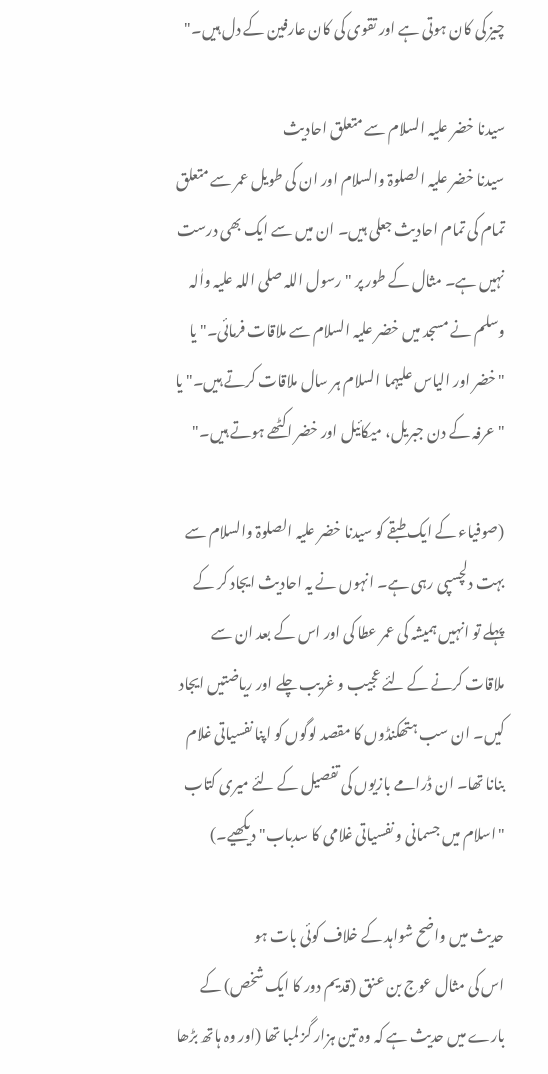چیز کی کان ہوتی ہے اور تقوی کی کان عارفین کے دل ہیں۔"

سیدنا خضر علیہ السلام سے متعلق احادیث
سیدنا خضر علیہ الصلوۃ والسلام اور ان کی طویل عمر سے متعلق تمام کی تمام احادیث جعلی ہیں۔ ان میں سے ایک بھی درست نہیں ہے۔ مثال کے طور پر "رسول اللہ صلی اللہ علیہ واٰلہ وسلم نے مسجد میں خضر علیہ السلام سے ملاقات فرمائی۔" یا "خضر اور الیاس علیہما السلام ہر سال ملاقات کرتے ہیں۔" یا "عرفہ کے دن جبریل، میکائیل اور خضر اکٹھے ہوتے ہیں۔"

(صوفیاء کے ایک طبقے کو سیدنا خضر علیہ الصلوۃ والسلام سے بہت دلچسپی رہی ہے۔ انہوں نے یہ احادیث ایجاد کر کے پہلے تو انہیں ہمیشہ کی عمر عطا کی اور اس کے بعد ان سے ملاقات کرنے کے لئے عجیب و غریب چلے اور ریاضتیں ایجاد کیں۔ ان سب ہتھکنڈوں کا مقصد لوگوں کو اپنا نفسیاتی غلام بنانا تھا۔ ان ڈرامے بازیوں کی تفصیل کے لئے میری کتاب "اسلام میں جسمانی و نفسیاتی غلامی کا سدباب" دیکھیے۔)

حدیث میں واضح شواہد کے خلاف کوئی بات ہو
اس کی مثال عوج بن عنق (قدیم دور کا ایک شخص) کے بارے میں حدیث ہے کہ وہ تین ہزار گز لمبا تھا (اور وہ ہاتھ بڑھا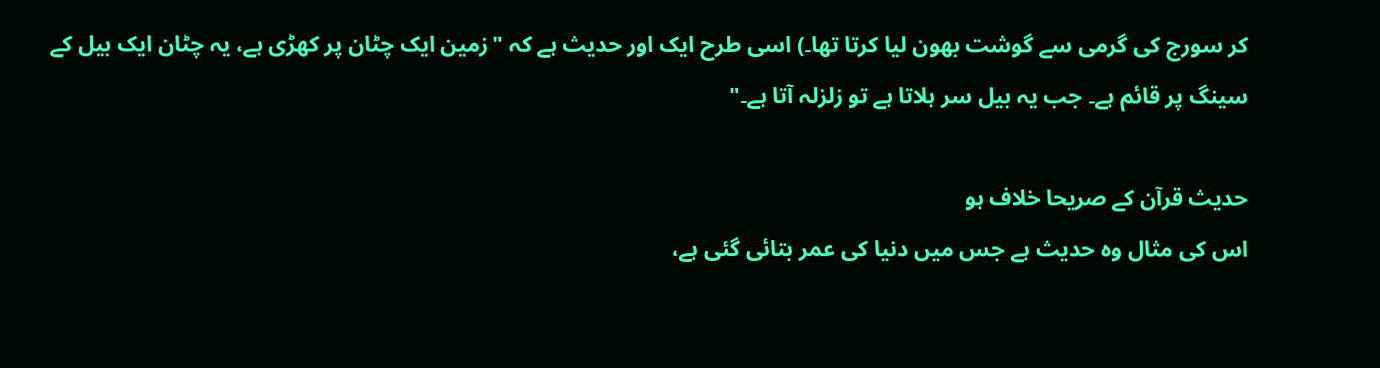کر سورج کی گرمی سے گوشت بھون لیا کرتا تھا۔) اسی طرح ایک اور حدیث ہے کہ "زمین ایک چٹان پر کھڑی ہے، یہ چٹان ایک بیل کے سینگ پر قائم ہے۔ جب یہ بیل سر ہلاتا ہے تو زلزلہ آتا ہے۔"

حدیث قرآن کے صریحا خلاف ہو
اس کی مثال وہ حدیث ہے جس میں دنیا کی عمر بتائی گئی ہے،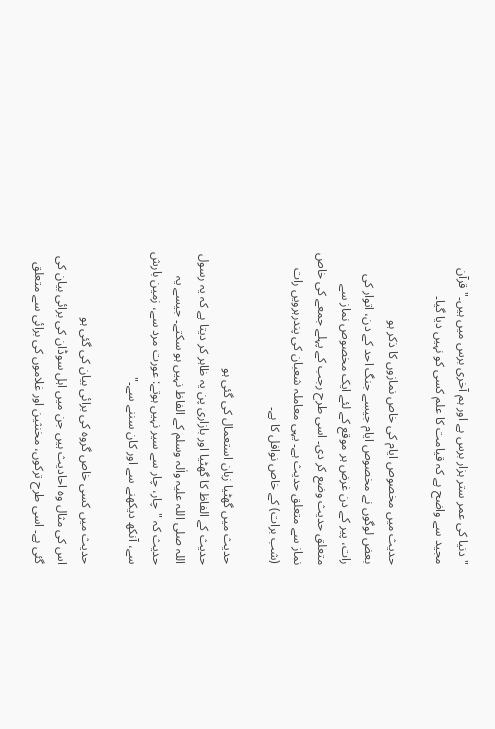"دنیا کی عمر ستر ہزار برس ہے اور ہم آخری برس میں ہیں۔" قرآن مجید سے واضح ہے کہ قیامت کا علم کسی کو نہیں دیا گیا۔

حدیث میں مخصوص ایام کی خاص نمازوں کا ذکر ہو
بعض لوگوں نے مخصوص ایام جیسے جنگ احد کے دن، اتوار کی رات، پیر کے دن غرض ہر موقع کے لئے ایک مخصوص نماز سے متعلق حدیث وضع کر دی۔ اسی طرح رجب کے پہلے جمعے کی خاص نماز سے متعلق حدیث ہے۔ یہی معاملہ شعبان کی پندرہرویں رات (شب برات) کے خاص نوافل کا ہے۔

حدیث میں گھٹیا زبان استعمال کی گئی ہو
حدیث کے الفاظ کا گھٹیا اور بازاری پن یہ ظاہر کر دیتا ہے کہ یہ رسول اللہ صلی اللہ علیہ واٰلہ وسلم کے الفاظ نہیں ہو سکتے۔ جیسے یہ حدیث کہ "چار، چار سے سیر نہیں ہوتے: عورت مرد سے، زمین بارش سے، آنکھ دیکھنے سے اور کان سننے سے۔"

حدیث میں کسی خاص گروہ کی برائی بیان کی گئی ہو
اس کی مثال وہ احادیث ہیں جن میں اہل سوڈان کی برائی بیان کی گئی ہے۔ اسی طرح ترکوں، مخنثین اور غلاموں کی برائی سے متعلق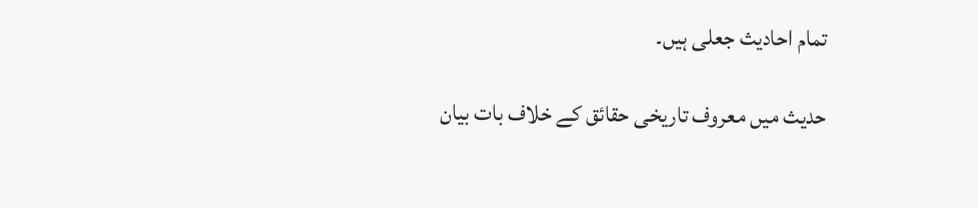تمام احادیث جعلی ہیں۔

حدیث میں معروف تاریخی حقائق کے خلاف بات بیان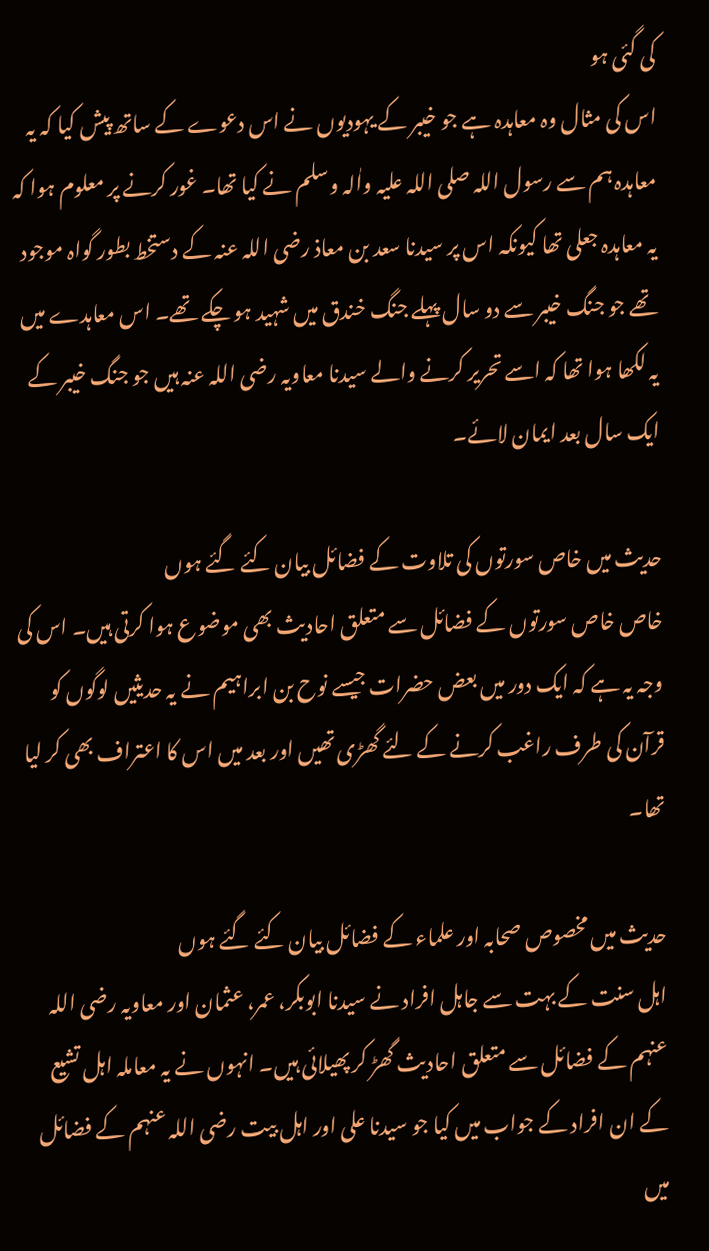کی گئی ہو
اس کی مثال وہ معاہدہ ہے جو خیبر کے یہودیوں نے اس دعوے کے ساتھ پیش کیا کہ یہ معاہدہ ہم سے رسول اللہ صلی اللہ علیہ واٰلہ وسلم نے کیا تھا۔ غور کرنے پر معلوم ہوا کہ یہ معاہدہ جعلی تھا کیونکہ اس پر سیدنا سعد بن معاذ رضی اللہ عنہ کے دستخط بطور گواہ موجود تھے جو جنگ خیبر سے دو سال پہلے جنگ خندق میں شہید ہو چکے تھے۔ اس معاہدے میں یہ لکھا ہوا تھا کہ اسے تحریر کرنے والے سیدنا معاویہ رضی اللہ عنہ ہیں جو جنگ خیبر کے ایک سال بعد ایمان لائے۔

حدیث میں خاص سورتوں کی تلاوت کے فضائل بیان کئے گئے ہوں
خاص خاص سورتوں کے فضائل سے متعلق احادیث بھی موضوع ہوا کرتی ہیں۔ اس کی وجہ یہ ہے کہ ایک دور میں بعض حضرات جیسے نوح بن ابراہیم نے یہ حدیثیں لوگوں کو قرآن کی طرف راغب کرنے کے لئے گھڑی تھیں اور بعد میں اس کا اعتراف بھی کر لیا تھا۔

حدیث میں مخصوص صحابہ اور علماء کے فضائل بیان کئے گئے ہوں
اہل سنت کے بہت سے جاہل افراد نے سیدنا ابوبکر، عمر، عثمان اور معاویہ رضی اللہ عنہم کے فضائل سے متعلق احادیث گھڑ کر پھیلائی ہیں۔ انہوں نے یہ معاملہ اہل تشیع کے ان افراد کے جواب میں کیا جو سیدنا علی اور اہل بیت رضی اللہ عنہم کے فضائل میں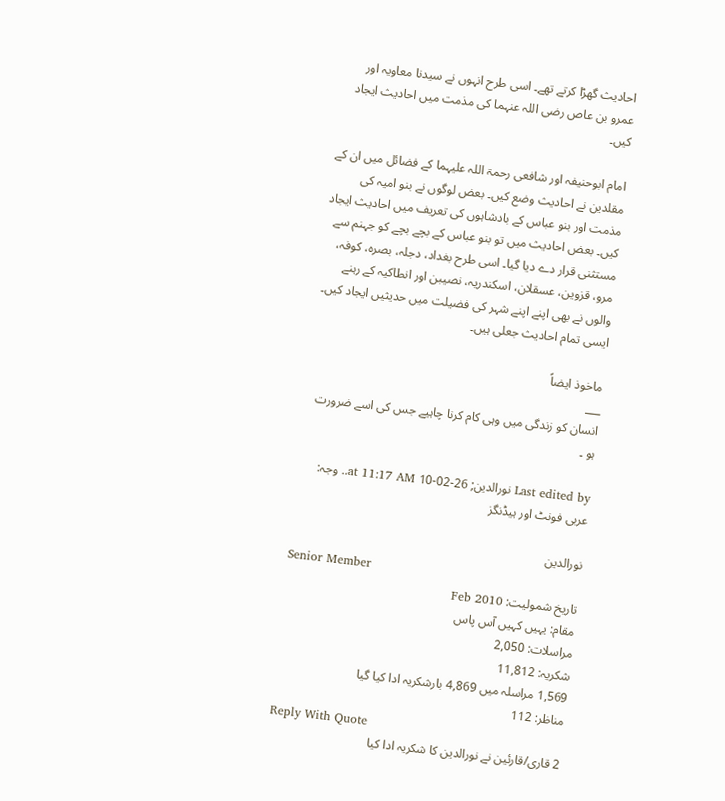احادیث گھڑا کرتے تھے۔ اسی طرح انہوں نے سیدنا معاویہ اور عمرو بن عاص رضی اللہ عنہما کی مذمت میں احادیث ایجاد کیں۔

امام ابوحنیفہ اور شافعی رحمۃ اللہ علیہما کے فضائل میں ان کے مقلدین نے احادیث وضع کیں۔ بعض لوگوں نے بنو امیہ کی مذمت اور بنو عباس کے بادشاہوں کی تعریف میں احادیث ایجاد کیں۔ بعض احادیث میں تو بنو عباس کے بچے بچے کو جہنم سے مستثنی قرار دے دیا گیا۔ اسی طرح بغداد، دجلہ، بصرہ، کوفہ، مرو، قزوین، عسقلان، اسکندریہ، نصیبن اور انطاکیہ کے رہنے والوں نے بھی اپنے اپنے شہر کی فضیلت میں حدیثیں ایجاد کیں۔ ایسی تمام احادیث جعلی ہیں۔

ماخوذ ایضاً
___
انسان کو زندگی میں وہی کام کرنا چاہیے جس کی اسے ضرورت ہو ۔

Last edited by نورالدین; 26-02-10 at 11:17 AM.. وجہ: عربی فونٹ اور ہیڈنگز

نورالدین
Senior Member
تاریخ شمولیت: Feb 2010
مقام: یہیں کہیں آس پاس
مراسلات: 2,050
شکریہ: 11,812
1,569 مراسلہ میں 4,869 بارشکریہ ادا کیا گیا
مناظر: 112
Reply With Quote
2 قاری/قارئین نے نورالدین کا شکریہ ادا کیا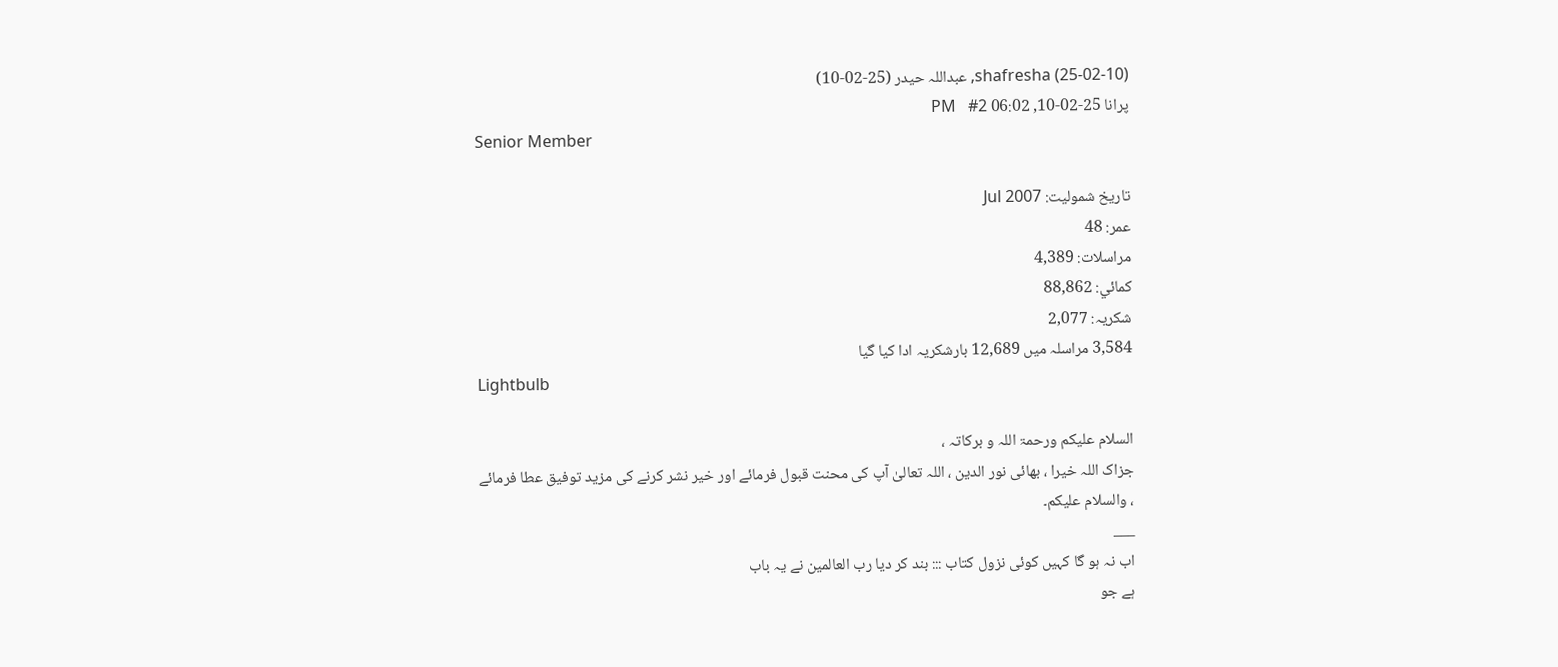shafresha (25-02-10), عبداللہ حیدر (25-02-10)
پرانا 25-02-10, 06:02 PM   #2
Senior Member

تاریخ شمولیت: Jul 2007
عمر: 48
مراسلات: 4,389
کمائي: 88,862
شکریہ: 2,077
3,584 مراسلہ میں 12,689 بارشکریہ ادا کیا گیا
Lightbulb

السلام علیکم ورحمۃ اللہ و برکاتہ ،
جزاک اللہ خیرا ، بھائی نور الدین ، اللہ تعالیٰ آپ کی محنت قبول فرمائے اور خیر نشر کرنے کی مزید توفیق عطا فرمائے ، والسلام علیکم۔
___
اب نہ ہو گا کہیں کوئی نزول کتاب ::: بند کر دیا رب العالمین نے یہ باب
ہے جو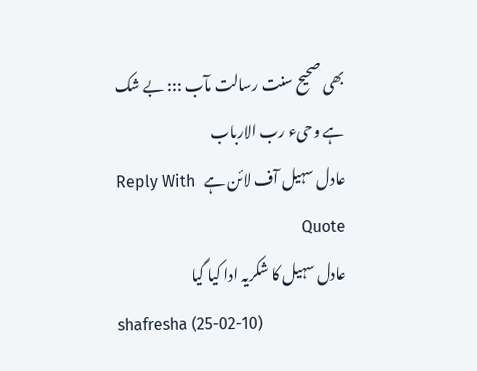بھی صحیح سنت رسالت مآب ::: بے شک ہے وحیء رب الارباب
عادل سہیل آف لائن ہے   Reply With Quote
عادل سہیل کا شکریہ ادا کیا گیا
shafresha (25-02-10)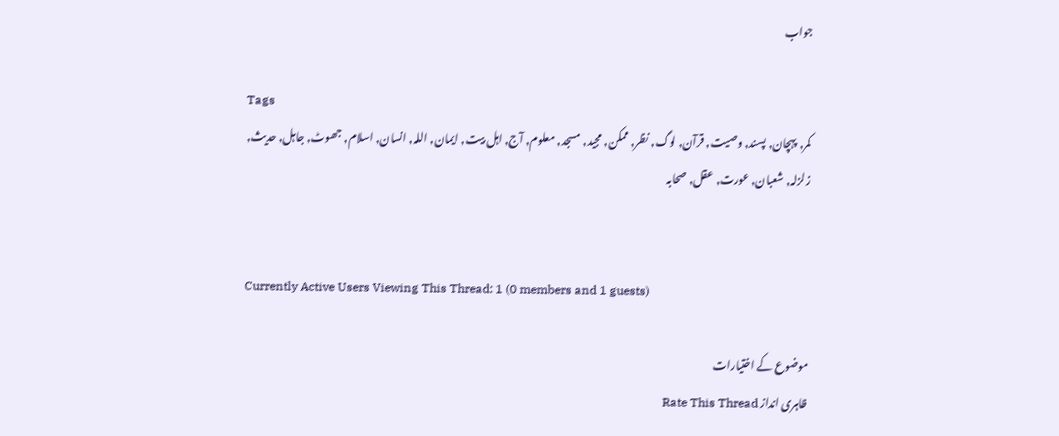جواب

Tags
کمر, پہچان, پسند, وصیت, قرآن, لوگ, نظر, ممکن, مجید, مسجد, معلوم, آج, اہل بیت, ایمان, اللہ, انسان, اسلام, جھوٹ, جاہل, حدیث, زلزلہ, شعبان, عورت, عقل, صحابہ


Currently Active Users Viewing This Thread: 1 (0 members and 1 guests)

موضوع کے اختیارات
ظاہری انداز Rate This Thread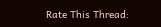Rate This Thread: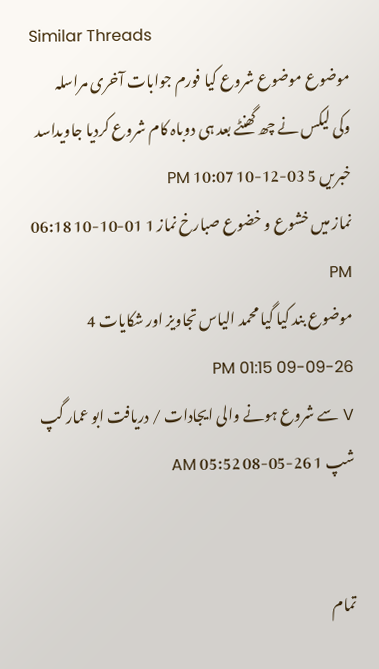Similar Threads
موضوع موضوع شروع کیا فورم جوابات آخری مراسلہ
وکی لیکس نے چھ گھنٹے بعد ہی دوباہ کام شروع کردیا جاویداسد خبریں 5 03-12-10 10:07 PM
نماز میں خشوع و خضوع صبارخ نماز 1 01-10-10 06:18 PM
موضوع بند کیا گیا محمد الیاس تجاویز اور شکایات 4 26-09-09 01:15 PM
V سے شروع ہونے والی ایجادات / دریافت ابو عمار گپ شپ 1 26-05-08 05:52 AM


تمام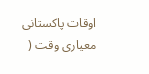اوقات پاکستانی معیاری وقت (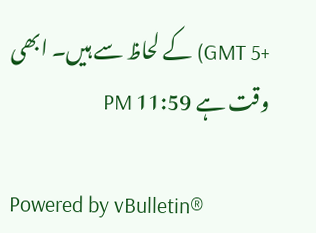+5 GMT) کے لحاظ سے ہیں۔ ابھی وقت ہے 11:59 PM

Powered by vBulletin®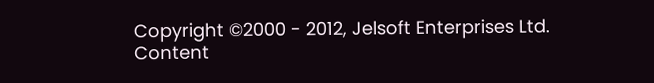Copyright ©2000 - 2012, Jelsoft Enterprises Ltd.
Content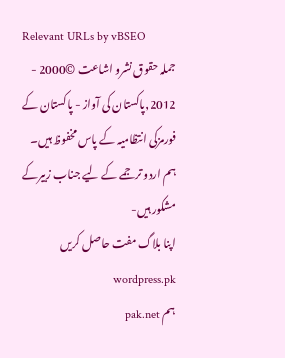Relevant URLs by vBSEO
جملہ حقوق نشرو اشاعت ©2000 - 2012,پاکستان کی آواز - پاکستان کے فورمزکی انتظامیہ کے پاس مخفوظ ہیں۔ ہم اردو ترجمے کے لیے جناب زبیرکے مشکور ہیں-
اپنا بلاگ مفت حاصل کریں wordpress.pk
ہم pak.net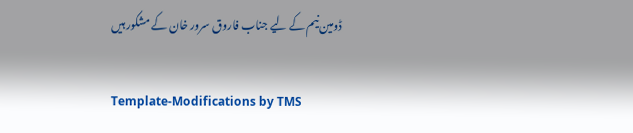ڈومین نیم کے لیے جناب فاروق سرور خان کے مشکور ہیں

Template-Modifications by TMS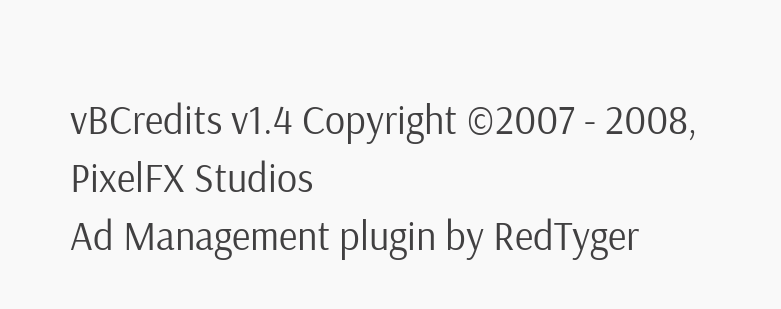vBCredits v1.4 Copyright ©2007 - 2008, PixelFX Studios
Ad Management plugin by RedTyger